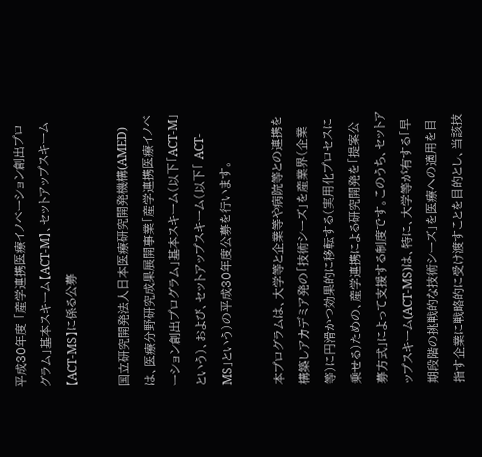平成30年度 「産学連携医療イノベーション創出プログラム」基本スキーム【ACT-M】、セットアップスキーム【ACT-MS】に係る公募

国立研究開発法人日本医療研究開発機構(AMED)は、医療分野研究成果展開事業「産学連携医療イノベーション創出プログラム」基本スキーム(以下「ACT-M」という)、および、セットアップスキーム(以下「 ACT-MS」という)の平成30年度公募を行います。

本プログラムは、大学等と企業等や病院等との連携を構築しアカデミア発の「技術シーズ」を産業界(企業等)に円滑かつ効果的に移転する(実用化プロセスに乗せる)ための、産学連携による研究開発を「提案公募方式」によって支援する制度です。このうち、セットアップスキーム(ACT-MS)は、特に、大学等が有する「早期段階の挑戦的な技術シーズ」を医療への適用を目指す企業に戦略的に受け渡すことを目的とし、当該技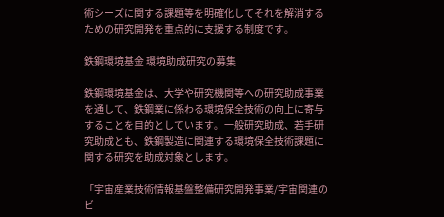術シーズに関する課題等を明確化してそれを解消するための研究開発を重点的に支援する制度です。

鉄鋼環境基金 環境助成研究の募集

鉄鋼環境基金は、大学や研究機関等への研究助成事業を通して、鉄鋼業に係わる環境保全技術の向上に寄与することを目的としています。一般研究助成、若手研究助成とも、鉄鋼製造に関連する環境保全技術課題に関する研究を助成対象とします。

「宇宙産業技術情報基盤整備研究開発事業/宇宙関連のビ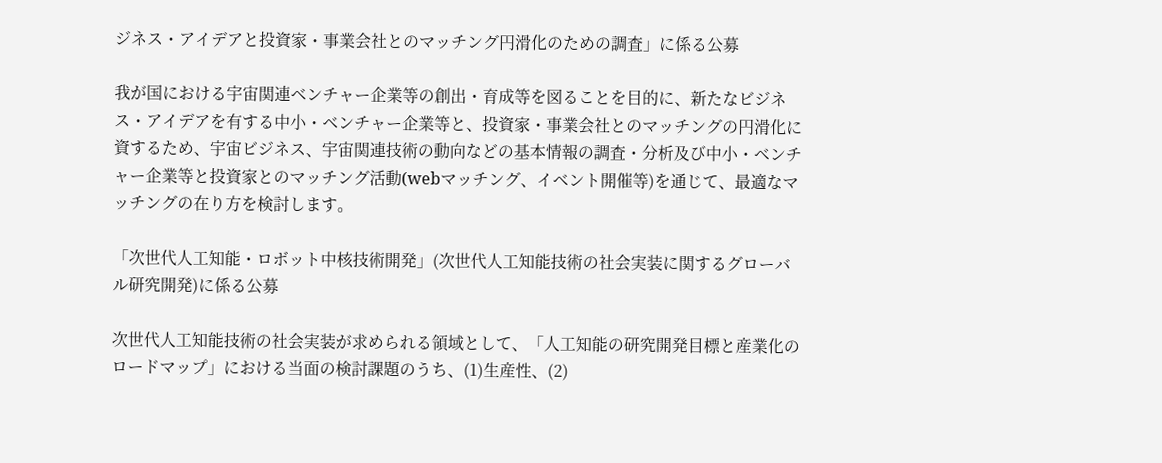ジネス・アイデアと投資家・事業会社とのマッチング円滑化のための調査」に係る公募

我が国における宇宙関連ベンチャー企業等の創出・育成等を図ることを目的に、新たなビジネス・アイデアを有する中小・ベンチャー企業等と、投資家・事業会社とのマッチングの円滑化に資するため、宇宙ビジネス、宇宙関連技術の動向などの基本情報の調査・分析及び中小・ベンチャー企業等と投資家とのマッチング活動(webマッチング、イベント開催等)を通じて、最適なマッチングの在り方を検討します。

「次世代人工知能・ロボット中核技術開発」(次世代人工知能技術の社会実装に関するグローバル研究開発)に係る公募

次世代人工知能技術の社会実装が求められる領域として、「人工知能の研究開発目標と産業化のロードマップ」における当面の検討課題のうち、(1)生産性、(2)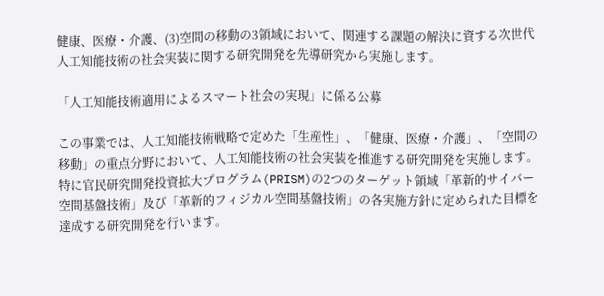健康、医療・介護、(3)空間の移動の3領域において、関連する課題の解決に資する次世代人工知能技術の社会実装に関する研究開発を先導研究から実施します。

「人工知能技術適用によるスマート社会の実現」に係る公募

この事業では、人工知能技術戦略で定めた「生産性」、「健康、医療・介護」、「空間の移動」の重点分野において、人工知能技術の社会実装を推進する研究開発を実施します。特に官民研究開発投資拡大プログラム(PRISM)の2つのターゲット領域「革新的サイバー空間基盤技術」及び「革新的フィジカル空間基盤技術」の各実施方針に定められた目標を達成する研究開発を行います。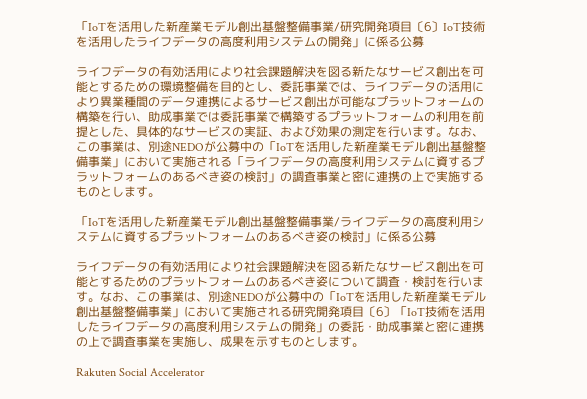「IoTを活用した新産業モデル創出基盤整備事業/研究開発項目〔6〕IoT技術を活用したライフデータの高度利用システムの開発」に係る公募

ライフデータの有効活用により社会課題解決を図る新たなサービス創出を可能とするための環境整備を目的とし、委託事業では、ライフデータの活用により異業種間のデータ連携によるサービス創出が可能なプラットフォームの構築を行い、助成事業では委託事業で構築するプラットフォームの利用を前提とした、具体的なサービスの実証、および効果の測定を行います。なお、この事業は、別途NEDOが公募中の「IoTを活用した新産業モデル創出基盤整備事業」において実施される「ライフデータの高度利用システムに資するプラットフォームのあるべき姿の検討」の調査事業と密に連携の上で実施するものとします。

「IoTを活用した新産業モデル創出基盤整備事業/ライフデータの高度利用システムに資するプラットフォームのあるべき姿の検討」に係る公募

ライフデータの有効活用により社会課題解決を図る新たなサービス創出を可能とするためのプラットフォームのあるべき姿について調査・検討を行います。なお、この事業は、別途NEDOが公募中の「IoTを活用した新産業モデル創出基盤整備事業」において実施される研究開発項目〔6〕「IoT技術を活用したライフデータの高度利用システムの開発」の委託・助成事業と密に連携の上で調査事業を実施し、成果を示すものとします。

Rakuten Social Accelerator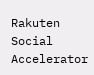Rakuten Social Accelerator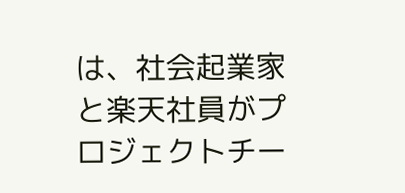は、社会起業家と楽天社員がプロジェクトチー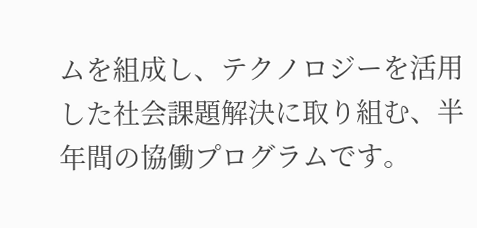ムを組成し、テクノロジーを活用した社会課題解決に取り組む、半年間の協働プログラムです。